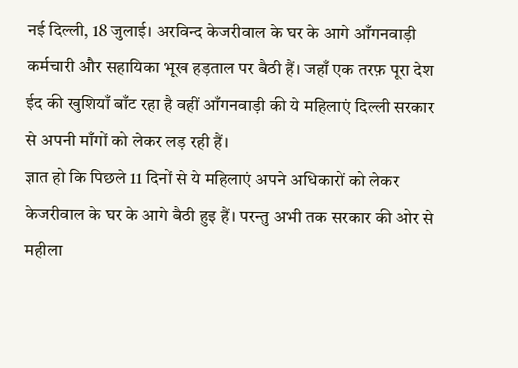नई दिल्ली, 18 जुलाई। अरविन्द केजरीवाल के घर के आगे आँगनवाड़ी कर्मचारी और सहायिका भूख हड़ताल पर बैठी हैं। जहाँ एक तरफ़ पूरा देश ईद की खुशियाँ बाँट रहा है वहीं आँगनवाड़ी की ये महिलाएं दिल्ली सरकार से अपनी माँगों को लेकर लड़ रही हैं।
ज्ञात हो कि पिछले 11 दिनों से ये महिलाएं अपने अधिकारों को लेकर केजरीवाल के घर के आगे बैठी हुइ हैं। परन्तु अभी तक सरकार की ओर से महीला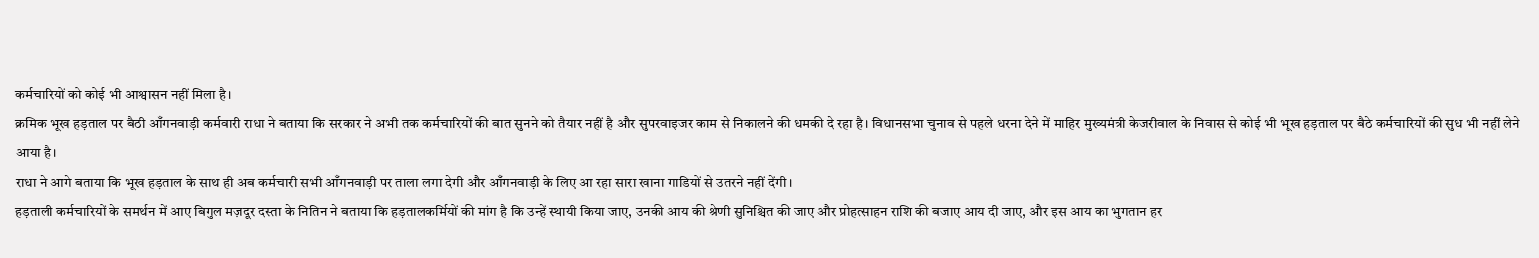कर्मचारियों को कोई भी आश्वासन नहीं मिला है।
क्रमिक भूख हड़ताल पर बैठी आँगनवाड़ी कर्मवारी राधा ने बताया कि सरकार ने अभी तक कर्मचारियों की बात सुनने को तैयार नहीं है और सुपरवाइजर काम से निकालने की धमकी दे रहा है। विधानसभा चुनाव से पहले धरना देने में माहिर मुख्यमंत्री केजरीवाल के निवास से कोई भी भूख हड़ताल पर बैठे कर्मचारियों की सुध भी नहीं लेने आया है।
राधा ने आगे बताया कि भूख हड़ताल के साथ ही अब कर्मचारी सभी आँगनवाड़ी पर ताला लगा देगी और आँगनवाड़ी के लिए आ रहा सारा खाना गाडियों से उतरने नहीं देंगी।
हड़ताली कर्मचारियों के समर्थन में आए बिगुल मज़दूर दस्ता के नितिन ने बताया कि हड़तालकर्मियों की मांग है कि उन्हें स्थायी किया जाए, उनकी आय की श्रेणी सुनिश्चित की जाए और प्रोहत्साहन राशि की बजाए आय दी जाए, और इस आय का भुगतान हर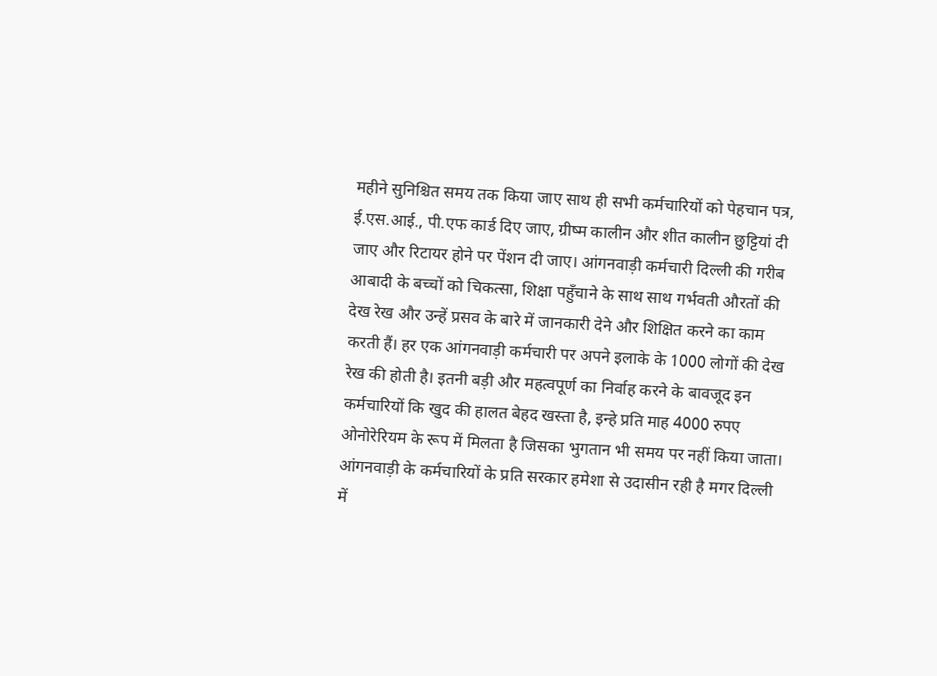महीने सुनिश्चित समय तक किया जाए साथ ही सभी कर्मचारियों को पेहचान पत्र, ई.एस.आई., पी.एफ कार्ड दिए जाए, ग्रीष्म कालीन और शीत कालीन छुट्टियां दी जाए और रिटायर होने पर पेंशन दी जाए। आंगनवाड़ी कर्मचारी दिल्ली की गरीब आबादी के बच्चों को चिकत्सा, शिक्षा पहुँचाने के साथ साथ गर्भवती औरतों की देख रेख और उन्हें प्रसव के बारे में जानकारी देने और शिक्षित करने का काम करती हैं। हर एक आंगनवाड़ी कर्मचारी पर अपने इलाके के 1000 लोगों की देख रेख की होती है। इतनी बड़ी और महत्वपूर्ण का निर्वाह करने के बावजूद इन कर्मचारियों कि खुद की हालत बेहद खस्ता है, इन्हे प्रति माह 4000 रुपए ओनोरेरियम के रूप में मिलता है जिसका भुगतान भी समय पर नहीं किया जाता। आंगनवाड़ी के कर्मचारियों के प्रति सरकार हमेशा से उदासीन रही है मगर दिल्ली में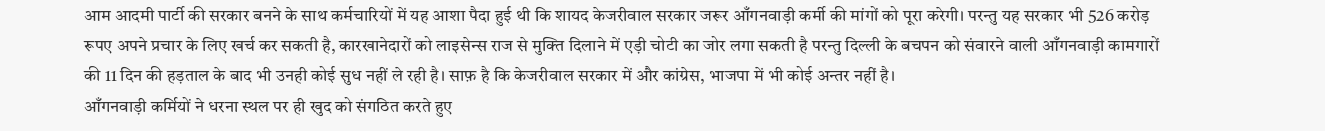आम आदमी पार्टी की सरकार बनने के साथ कर्मचारियों में यह आशा पैदा हुई थी कि शायद केजरीवाल सरकार जरूर आँगनवाड़ी कर्मी की मांगों को पूरा करेगी। परन्तु यह सरकार भी 526 करोड़ रूपए अपने प्रचार के लिए खर्च कर सकती है, कारखानेदारों को लाइसेन्स राज से मुक्ति दिलाने में एड़ी चोटी का जोर लगा सकती है परन्तु दिल्ली के बचपन को संवारने वाली आँगनवाड़ी कामगारों की 11 दिन की हड़ताल के बाद भी उनही कोई सुध नहीं ले रही है। साफ़ है कि केजरीवाल सरकार में और कांग्रेस, भाजपा में भी कोई अन्तर नहीं है।
आँगनवाड़ी कर्मियों ने धरना स्थल पर ही खुद को संगठित करते हुए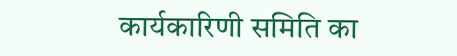कार्यकारिणी समिति का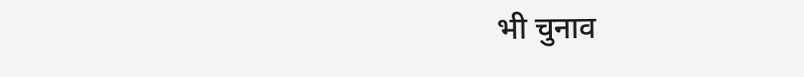भी चुनाव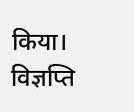किया।
विज्ञप्ति